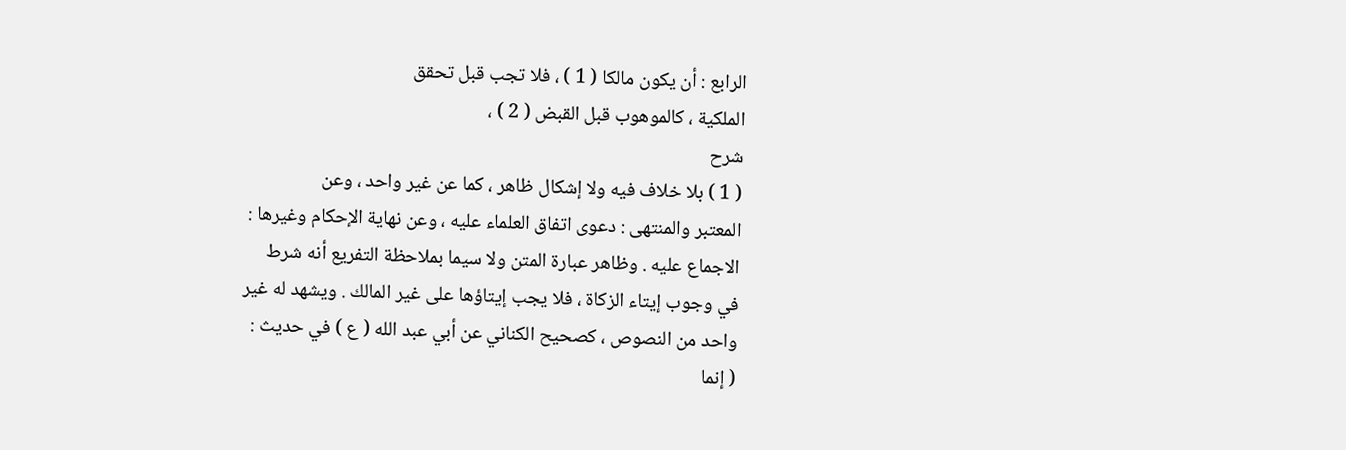الرابع : أن يكون مالكا ( 1 ) ، فلا تجب قبل تحقق
الملكية ، كالموهوب قبل القبض ( 2 ) ،
شرح
( 1 ) بلا خلاف فيه ولا إشكال ظاهر ، كما عن غير واحد ، وعن
المعتبر والمنتهى : دعوى اتفاق العلماء عليه ، وعن نهاية الإحكام وغيرها :
الاجماع عليه . وظاهر عبارة المتن ولا سيما بملاحظة التفريع أنه شرط
في وجوب إيتاء الزكاة ، فلا يجب إيتاؤها على غير المالك . ويشهد له غير
واحد من النصوص ، كصحيح الكناني عن أبي عبد الله ( ع ) في حديث :
( إنما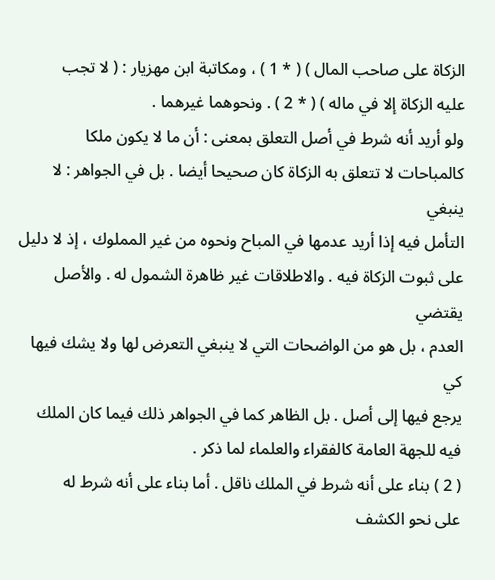الزكاة على صاحب المال ) ( * 1 ) ، ومكاتبة ابن مهزيار : ( لا تجب
عليه الزكاة إلا في ماله ) ( * 2 ) . ونحوهما غيرهما .
ولو أريد أنه شرط في أصل التعلق بمعنى : أن ما لا يكون ملكا
كالمباحات لا تتعلق به الزكاة كان صحيحا أيضا . بل في الجواهر : لا ينبغي
التأمل فيه إذا أريد عدمها في المباح ونحوه من غير المملوك ، إذ لا دليل
على ثبوت الزكاة فيه . والاطلاقات غير ظاهرة الشمول له . والأصل يقتضي
العدم ، بل هو من الواضحات التي لا ينبغي التعرض لها ولا يشك فيها كي
يرجع فيها إلى أصل . بل الظاهر كما في الجواهر ذلك فيما كان الملك
فيه للجهة العامة كالفقراء والعلماء لما ذكر .
( 2 ) بناء على أنه شرط في الملك ناقل . أما بناء على أنه شرط له
على نحو الكشف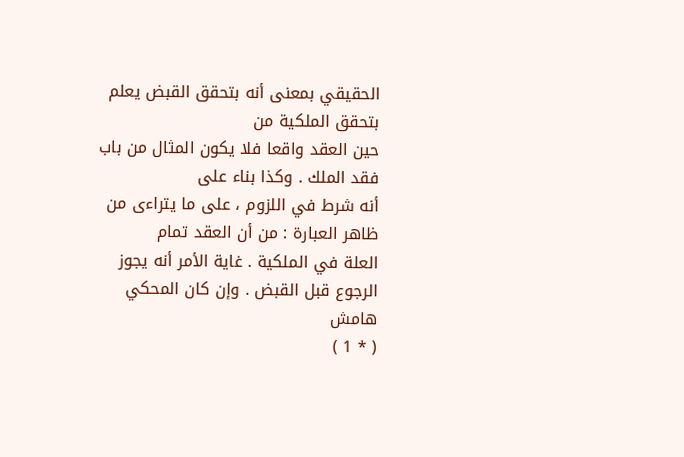الحقيقي بمعنى أنه بتحقق القبض يعلم بتحقق الملكية من
حين العقد واقعا فلا يكون المثال من باب فقد الملك . وكذا بناء على
أنه شرط في اللزوم ، على ما يتراءى من ظاهر العبارة : من أن العقد تمام
العلة في الملكية . غاية الأمر أنه يجوز الرجوع قبل القبض . وإن كان المحكي
هامش
( * 1 )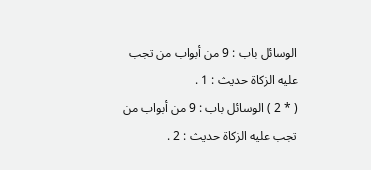الوسائل باب : 9 من أبواب من تجب عليه الزكاة حديث : 1 .
( * 2 ) الوسائل باب : 9 من أبواب من تجب عليه الزكاة حديث : 2 .